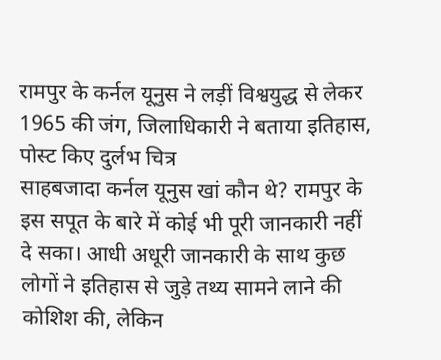रामपुर के कर्नल यूनुस ने लड़ीं विश्वयुद्ध से लेकर 1965 की जंग, जिलाधिकारी ने बताया इतिहास, पोस्ट किए दुर्लभ चित्र
साहबजादा कर्नल यूनुस खां कौन थे? रामपुर के इस सपूत के बारे में कोई भी पूरी जानकारी नहीं दे सका। आधी अधूरी जानकारी के साथ कुछ लोगों ने इतिहास से जुड़े तथ्य सामने लाने की कोशिश की, लेकिन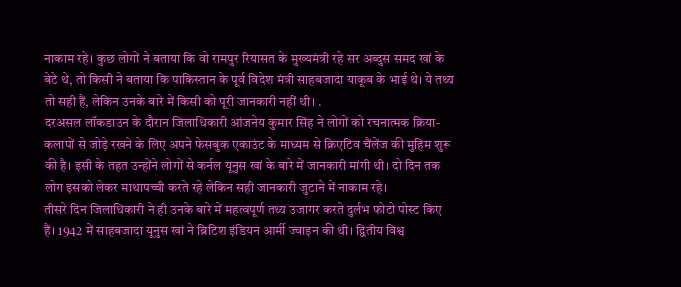नाकाम रहे। कुछ लोगों ने बताया कि वो रामपुर रियासत के मुख्यमंत्री रहे सर अब्दुस समद खां के बेटे थे, तो किसी ने बताया कि पाकिस्तान के पूर्व विदेश मंत्री साहबजादा याकूब के भाई थे। ये तथ्य तो सही हैं, लेकिन उनके बारे में किसी को पूरी जानकारी नहीं थी। .
दरअसल लॉकडाउन के दौरान जिलाधिकारी आंजनेय कुमार सिंह ने लोगों को रचनात्मक क्रिया-कलापों से जोड़े रखने के लिए अपने फेसबुक एकाउंट के माध्यम से क्रिएटिव चैंलेंज की मुहिम शुरू की है। इसी के तहत उन्होंने लोगों से कर्नल यूनुस खां के बारे में जानकारी मांगी थी। दो दिन तक लोग इसको लेकर माथापच्ची करते रहे लेकिन सही जानकारी जुटाने में नाकाम रहे।
तीसरे दिन जिलाधिकारी ने ही उनके बारे में महत्वपूर्ण तथ्य उजागर करते दुर्लभ फोटो पोस्ट किए हैं। 1942 में साहबजादा यूनुस खां ने ब्रिटिश इंडियन आर्मी ज्वाइन की थी। द्वितीय विश्व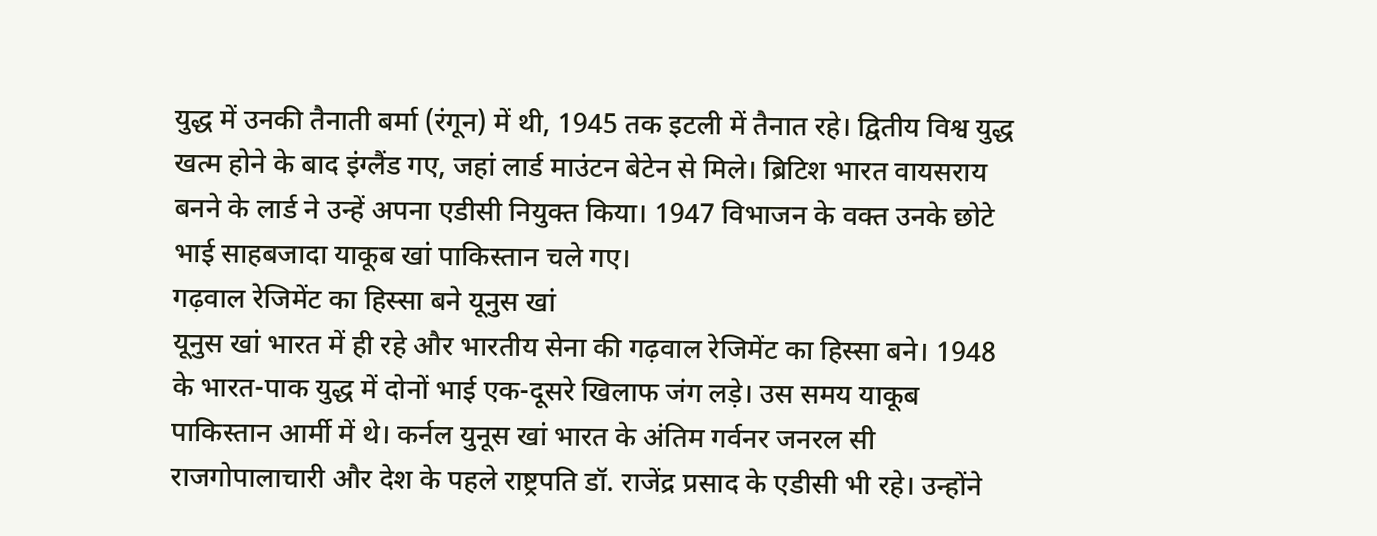युद्ध में उनकी तैनाती बर्मा (रंगून) में थी, 1945 तक इटली में तैनात रहे। द्वितीय विश्व युद्ध खत्म होने के बाद इंग्लैंड गए, जहां लार्ड माउंटन बेटेन से मिले। ब्रिटिश भारत वायसराय बनने के लार्ड ने उन्हें अपना एडीसी नियुक्त किया। 1947 विभाजन के वक्त उनके छोटे भाई साहबजादा याकूब खां पाकिस्तान चले गए।
गढ़वाल रेजिमेंट का हिस्सा बने यूनुस खां
यूनुस खां भारत में ही रहे और भारतीय सेना की गढ़वाल रेजिमेंट का हिस्सा बने। 1948 के भारत-पाक युद्ध में दोनों भाई एक-दूसरे खिलाफ जंग लड़े। उस समय याकूब पाकिस्तान आर्मी में थे। कर्नल युनूस खां भारत के अंतिम गर्वनर जनरल सी राजगोपालाचारी और देश के पहले राष्ट्रपति डॉ. राजेंद्र प्रसाद के एडीसी भी रहे। उन्होंने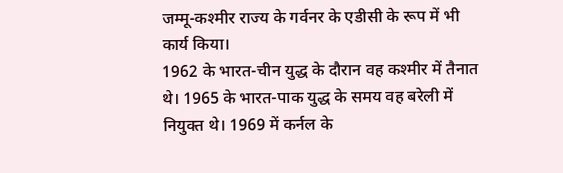जम्मू-कश्मीर राज्य के गर्वनर के एडीसी के रूप में भी कार्य किया।
1962 के भारत-चीन युद्ध के दौरान वह कश्मीर में तैनात थे। 1965 के भारत-पाक युद्ध के समय वह बरेली में नियुक्त थे। 1969 में कर्नल के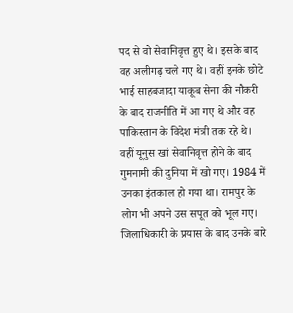पद से वो सेवानिवृत्त हुए थे। इसके बाद वह अलीगढ़ चले गए थे। वहीं इनके छोटे भाई साहबजादा याकूब सेना की नौकरी के बाद राजनीति में आ गए थे और वह पाकिस्तान के विदेश मंत्री तक रहे थे। वहीं यूनुस खां सेवानिवृत्त होने के बाद गुमनामी की दुनिया में खो गए। 1984 में उनका इंतकाल हो गया था। रामपुर के लोग भी अपने उस सपूत को भूल गए। जिलाधिकारी के प्रयास के बाद उनके बारे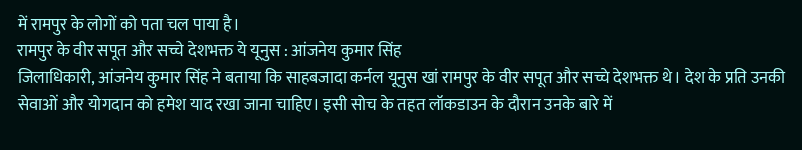में रामपुर के लोगों को पता चल पाया है।
रामपुर के वीर सपूत और सच्चे देशभक्त ये यूनुस : आंजनेय कुमार सिंह
जिलाधिकारी, आंजनेय कुमार सिंह ने बताया कि साहबजादा कर्नल यूनुस खां रामपुर के वीर सपूत और सच्चे देशभक्त थे। देश के प्रति उनकी सेवाओं और योगदान को हमेश याद रखा जाना चाहिए। इसी सोच के तहत लॉकडाउन के दौरान उनके बारे में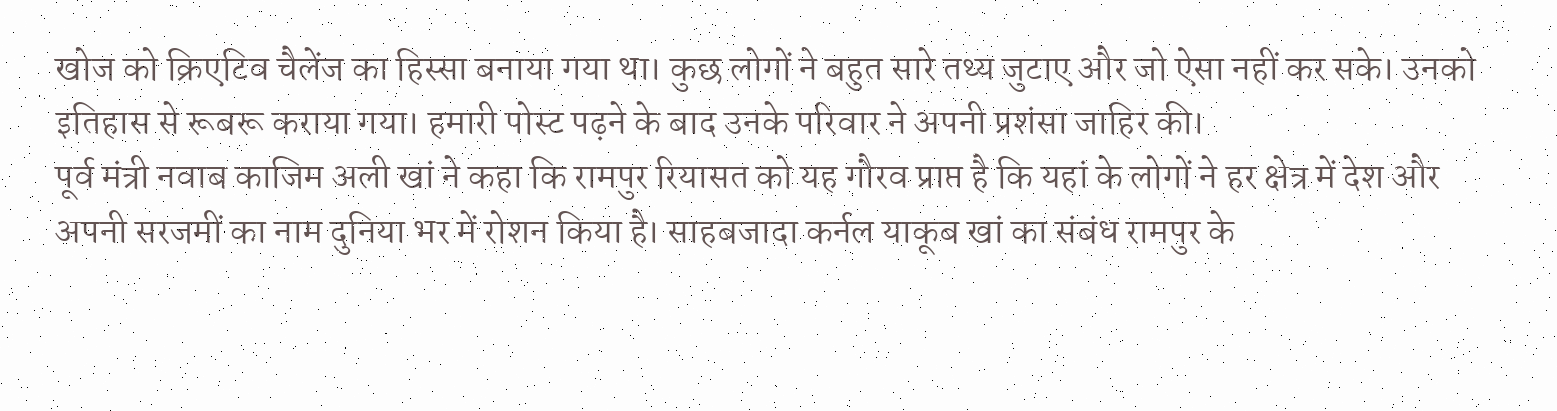खोज को क्रिएटिव चैलेंज का हिस्सा बनाया गया था। कुछ लोगों ने बहुत सारे तथ्य जुटाए और जो ऐसा नहीं कर सके। उनको इतिहास से रूबरू कराया गया। हमारी पोस्ट पढ़ने के बाद उनके परिवार ने अपनी प्रशंसा जाहिर की।
पूर्व मंत्री नवाब काजिम अली खां ने कहा कि रामपुर रियासत को यह गौरव प्राप्त है कि यहां के लोगों ने हर क्षेत्र में देश और अपनी सरजमीं का नाम दुनिया भर में रोशन किया है। साहबजादा कर्नल याकूब खां का संबंध रामपुर के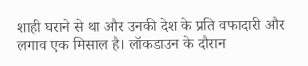शाही घराने से था और उनकी देश के प्रति वफादारी और लगाव एक मिसाल है। लॉकडाउन के दौरान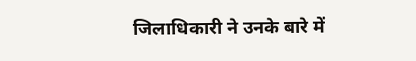जिलाधिकारी ने उनके बारे में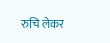रुचि लेकर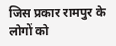जिस प्रकार रामपुर के लोगों को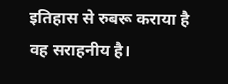इतिहास से रुबरू कराया है वह सराहनीय है।